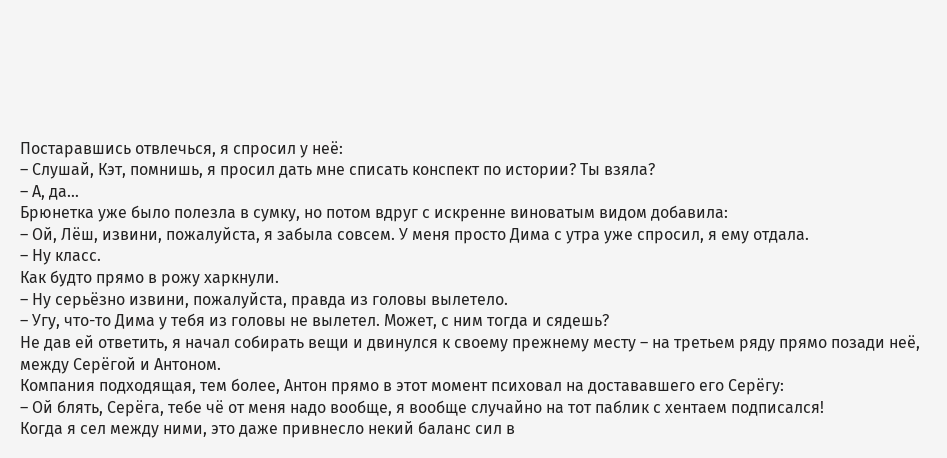Постаравшись отвлечься, я спросил у неё:
– Слушай, Кэт, помнишь, я просил дать мне списать конспект по истории? Ты взяла?
– А, да…
Брюнетка уже было полезла в сумку, но потом вдруг с искренне виноватым видом добавила:
– Ой, Лёш, извини, пожалуйста, я забыла совсем. У меня просто Дима с утра уже спросил, я ему отдала.
– Ну класс.
Как будто прямо в рожу харкнули.
– Ну серьёзно извини, пожалуйста, правда из головы вылетело.
– Угу, что-то Дима у тебя из головы не вылетел. Может, с ним тогда и сядешь?
Не дав ей ответить, я начал собирать вещи и двинулся к своему прежнему месту – на третьем ряду прямо позади неё, между Серёгой и Антоном.
Компания подходящая, тем более, Антон прямо в этот момент психовал на достававшего его Серёгу:
– Ой блять, Серёга, тебе чё от меня надо вообще, я вообще случайно на тот паблик с хентаем подписался!
Когда я сел между ними, это даже привнесло некий баланс сил в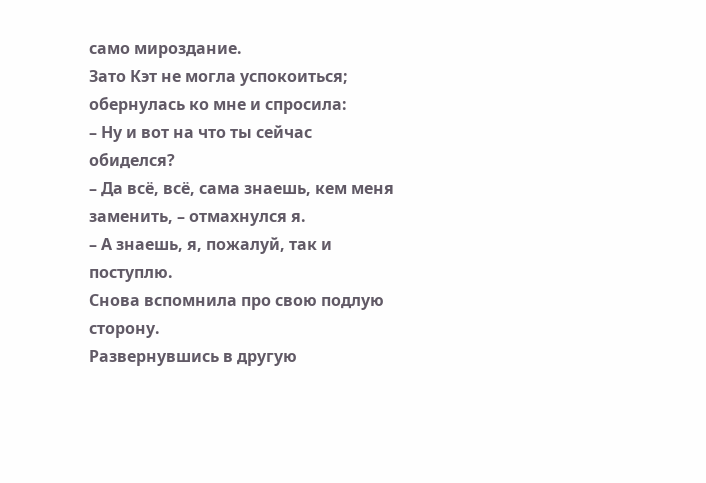само мироздание.
Зато Кэт не могла успокоиться; обернулась ко мне и спросила:
– Ну и вот на что ты сейчас обиделся?
– Да всё, всё, сама знаешь, кем меня заменить, – отмахнулся я.
– А знаешь, я, пожалуй, так и поступлю.
Снова вспомнила про свою подлую сторону.
Развернувшись в другую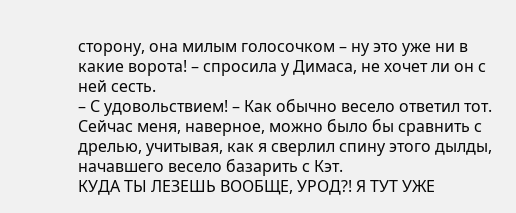сторону, она милым голосочком – ну это уже ни в какие ворота! – спросила у Димаса, не хочет ли он с ней сесть.
– С удовольствием! – Как обычно весело ответил тот.
Сейчас меня, наверное, можно было бы сравнить с дрелью, учитывая, как я сверлил спину этого дылды, начавшего весело базарить с Кэт.
КУДА ТЫ ЛЕЗЕШЬ ВООБЩЕ, УРОД?! Я ТУТ УЖЕ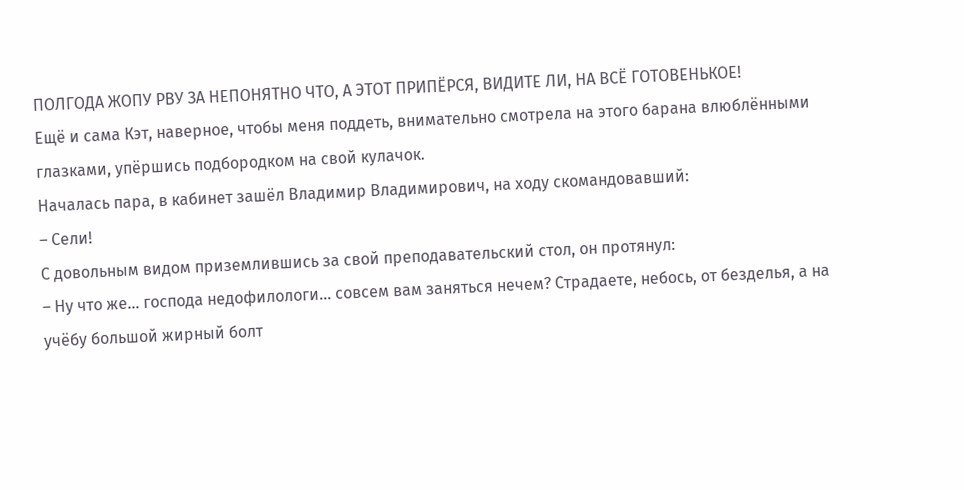ПОЛГОДА ЖОПУ РВУ ЗА НЕПОНЯТНО ЧТО, А ЭТОТ ПРИПЁРСЯ, ВИДИТЕ ЛИ, НА ВСЁ ГОТОВЕНЬКОЕ!
Ещё и сама Кэт, наверное, чтобы меня поддеть, внимательно смотрела на этого барана влюблёнными глазками, упёршись подбородком на свой кулачок.
Началась пара, в кабинет зашёл Владимир Владимирович, на ходу скомандовавший:
– Сели!
С довольным видом приземлившись за свой преподавательский стол, он протянул:
– Ну что же… господа недофилологи… совсем вам заняться нечем? Страдаете, небось, от безделья, а на учёбу большой жирный болт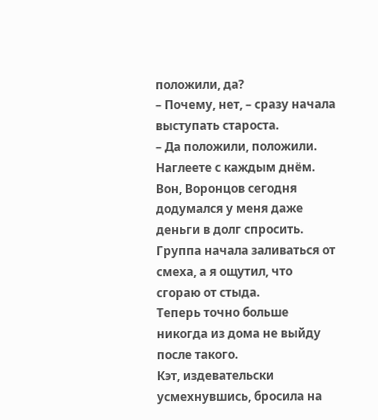положили, да?
– Почему, нет, – сразу начала выступать староста.
– Да положили, положили. Наглеете с каждым днём. Вон, Воронцов сегодня додумался у меня даже деньги в долг спросить.
Группа начала заливаться от смеха, а я ощутил, что сгораю от стыда.
Теперь точно больше никогда из дома не выйду после такого.
Кэт, издевательски усмехнувшись, бросила на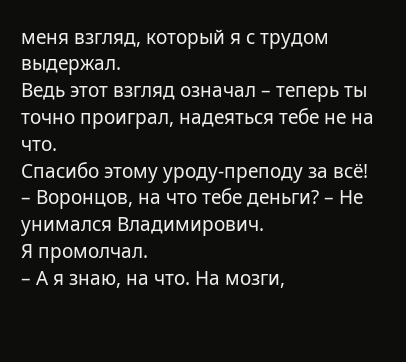меня взгляд, который я с трудом выдержал.
Ведь этот взгляд означал – теперь ты точно проиграл, надеяться тебе не на что.
Спасибо этому уроду-преподу за всё!
– Воронцов, на что тебе деньги? – Не унимался Владимирович.
Я промолчал.
– А я знаю, на что. На мозги,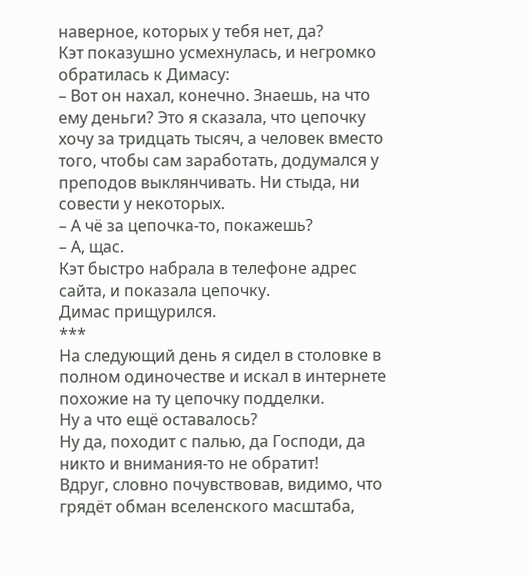наверное, которых у тебя нет, да?
Кэт показушно усмехнулась, и негромко обратилась к Димасу:
– Вот он нахал, конечно. Знаешь, на что ему деньги? Это я сказала, что цепочку хочу за тридцать тысяч, а человек вместо того, чтобы сам заработать, додумался у преподов выклянчивать. Ни стыда, ни совести у некоторых.
– А чё за цепочка-то, покажешь?
– А, щас.
Кэт быстро набрала в телефоне адрес сайта, и показала цепочку.
Димас прищурился.
***
На следующий день я сидел в столовке в полном одиночестве и искал в интернете похожие на ту цепочку подделки.
Ну а что ещё оставалось?
Ну да, походит с палью, да Господи, да никто и внимания-то не обратит!
Вдруг, словно почувствовав, видимо, что грядёт обман вселенского масштаба,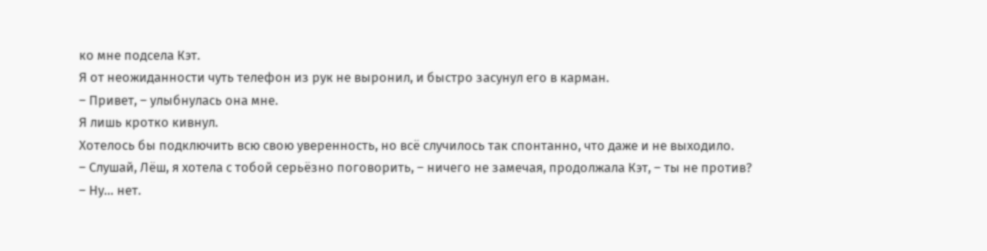ко мне подсела Кэт.
Я от неожиданности чуть телефон из рук не выронил, и быстро засунул его в карман.
– Привет, – улыбнулась она мне.
Я лишь кротко кивнул.
Хотелось бы подключить всю свою уверенность, но всё случилось так спонтанно, что даже и не выходило.
– Слушай, Лёш, я хотела с тобой серьёзно поговорить, – ничего не замечая, продолжала Кэт, – ты не против?
– Ну… нет.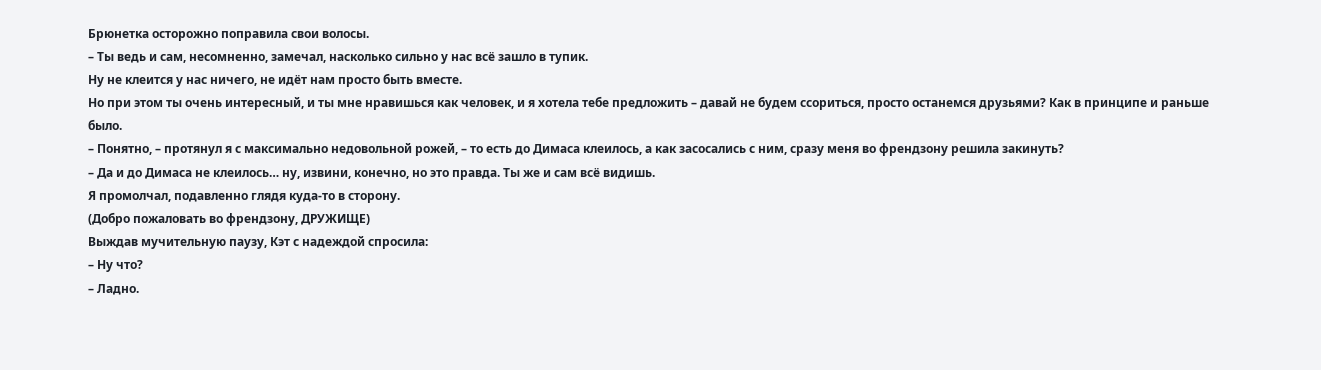Брюнетка осторожно поправила свои волосы.
– Ты ведь и сам, несомненно, замечал, насколько сильно у нас всё зашло в тупик.
Ну не клеится у нас ничего, не идёт нам просто быть вместе.
Но при этом ты очень интересный, и ты мне нравишься как человек, и я хотела тебе предложить – давай не будем ссориться, просто останемся друзьями? Как в принципе и раньше было.
– Понятно, – протянул я с максимально недовольной рожей, – то есть до Димаса клеилось, а как засосались с ним, сразу меня во френдзону решила закинуть?
– Да и до Димаса не клеилось… ну, извини, конечно, но это правда. Ты же и сам всё видишь.
Я промолчал, подавленно глядя куда-то в сторону.
(Добро пожаловать во френдзону, ДРУЖИЩЕ)
Выждав мучительную паузу, Кэт с надеждой спросила:
– Ну что?
– Ладно.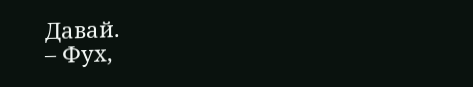Давай.
– Фух,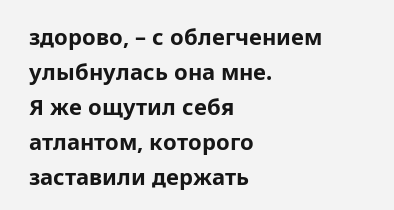здорово, – с облегчением улыбнулась она мне.
Я же ощутил себя атлантом, которого заставили держать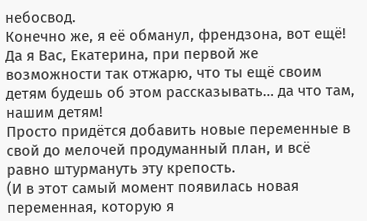небосвод.
Конечно же, я её обманул, френдзона, вот ещё!
Да я Вас, Екатерина, при первой же возможности так отжарю, что ты ещё своим детям будешь об этом рассказывать… да что там, нашим детям!
Просто придётся добавить новые переменные в свой до мелочей продуманный план, и всё равно штурмануть эту крепость.
(И в этот самый момент появилась новая переменная, которую я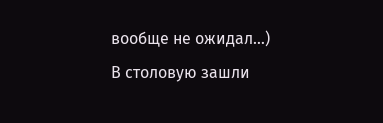вообще не ожидал…)
В столовую зашли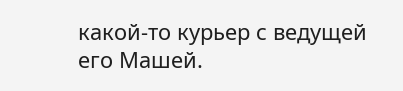какой-то курьер с ведущей его Машей.